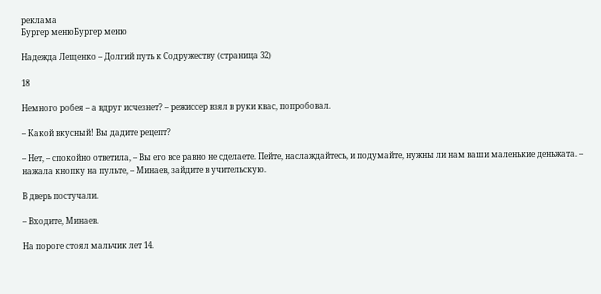реклама
Бургер менюБургер меню

Надежда Лещенко – Долгий путь к Содружеству (страница 32)

18

Немного робея – а вдруг исчезнет? – режиссер взял в руки квас, попробовал.

– Какой вкусный! Вы дадите рецепт?

– Нет, – спокойно ответила, – Вы его все равно не сделаете. Пейте, наслаждайтесь, и подумайте, нужны ли нам ваши маленькие деньжата. – нажала кнопку на пульте, – Минаев, зайдите в учительскую.

В дверь постучали.

– Входите, Минаев.

На пороге стоял мальчик лет 14.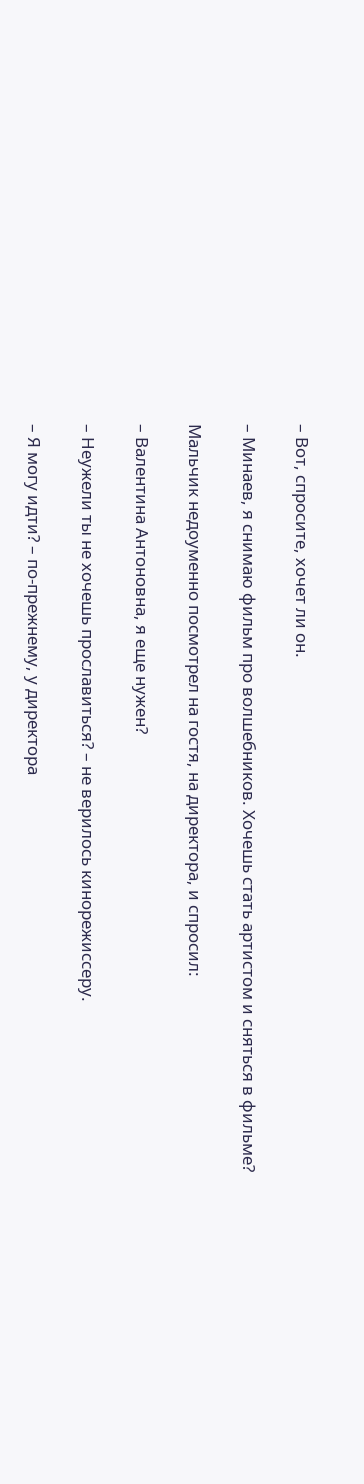– Вот, спросите, хочет ли он.

– Минаев, я снимаю фильм про волшебников. Хочешь стать артистом и сняться в фильме?

Мальчик недоуменно посмотрел на гостя, на директора, и спросил:

– Валентина Антоновна, я еще нужен?

– Неужели ты не хочешь прославиться? – не верилось кинорежиссеру.

– Я могу идти? – по-прежнему, у директора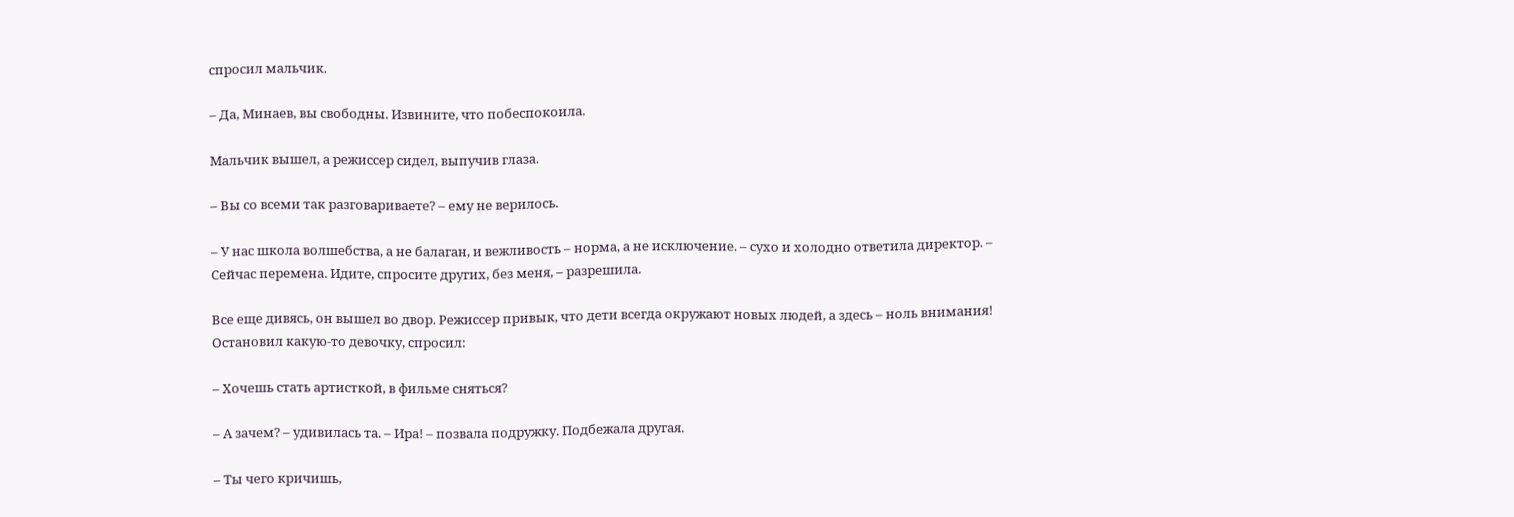спросил мальчик.

– Да, Минаев, вы свободны. Извините, что побеспокоила.

Мальчик вышел, а режиссер сидел, выпучив глаза.

– Вы со всеми так разговариваете? – ему не верилось.

– У нас школа волшебства, а не балаган, и вежливость – норма, а не исключение. – сухо и холодно ответила директор. – Сейчас перемена. Идите, спросите других, без меня, – разрешила.

Все еще дивясь, он вышел во двор. Режиссер привык, что дети всегда окружают новых людей, а здесь – ноль внимания! Остановил какую-то девочку, спросил:

– Хочешь стать артисткой, в фильме сняться?

– А зачем? – удивилась та. – Ира! – позвала подружку. Подбежала другая.

– Ты чего кричишь,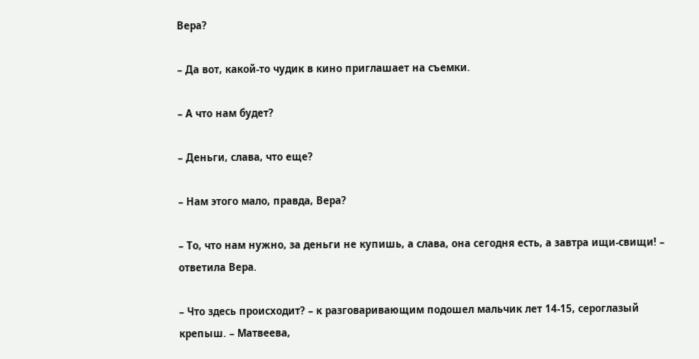Вера?

– Да вот, какой-то чудик в кино приглашает на съемки.

– А что нам будет?

– Деньги, слава, что еще?

– Нам этого мало, правда, Вера?

– То, что нам нужно, за деньги не купишь, а слава, она сегодня есть, а завтра ищи-свищи! – ответила Вера.

– Что здесь происходит? – к разговаривающим подошел мальчик лет 14-15, сероглазый крепыш. – Матвеева,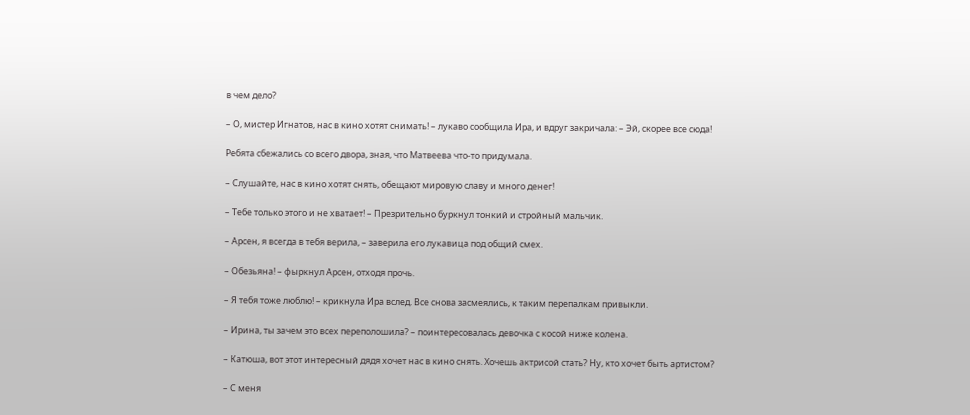в чем дело?

– О, мистер Игнатов, нас в кино хотят снимать! – лукаво сообщила Ира, и вдруг закричала: – Эй, скорее все сюда!

Ребята сбежались со всего двора, зная, что Матвеева что-то придумала.

– Слушайте, нас в кино хотят снять, обещают мировую славу и много денег!

– Тебе только этого и не хватает! – Презрительно буркнул тонкий и стройный мальчик.

– Арсен, я всегда в тебя верила, – заверила его лукавица под общий смех.

– Обезьяна! – фыркнул Арсен, отходя прочь.

– Я тебя тоже люблю! – крикнула Ира вслед. Все снова засмеялись, к таким перепалкам привыкли.

– Ирина, ты зачем это всех переполошила? – поинтересовалась девочка с косой ниже колена.

– Катюша, вот этот интересный дядя хочет нас в кино снять. Хочешь актрисой стать? Ну, кто хочет быть артистом?

– С меня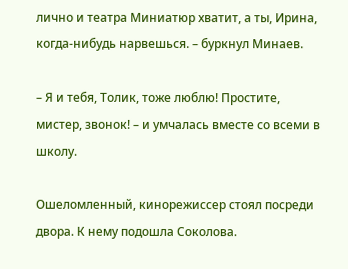лично и театра Миниатюр хватит, а ты, Ирина, когда-нибудь нарвешься. – буркнул Минаев.

– Я и тебя, Толик, тоже люблю! Простите, мистер, звонок! – и умчалась вместе со всеми в школу.

Ошеломленный, кинорежиссер стоял посреди двора. К нему подошла Соколова.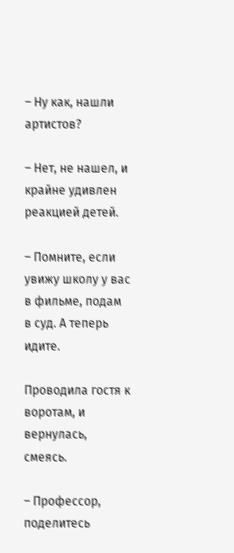– Ну как, нашли артистов?

– Нет, не нашел, и крайне удивлен реакцией детей.

– Помните, если увижу школу у вас в фильме, подам в суд. А теперь идите.

Проводила гостя к воротам, и вернулась, смеясь.

– Профессор, поделитесь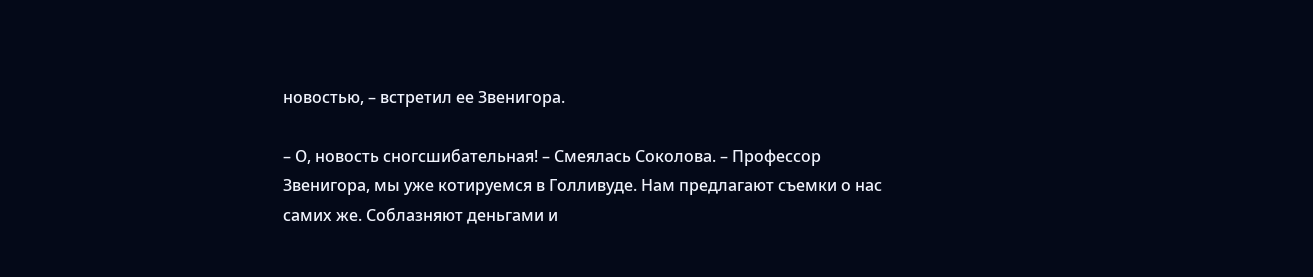новостью, – встретил ее Звенигора.

– О, новость сногсшибательная! – Смеялась Соколова. – Профессор Звенигора, мы уже котируемся в Голливуде. Нам предлагают съемки о нас самих же. Соблазняют деньгами и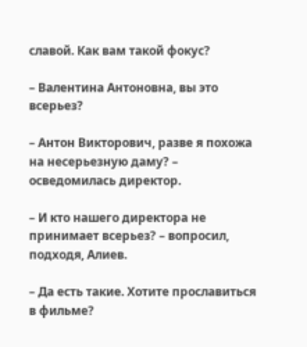славой. Как вам такой фокус?

– Валентина Антоновна, вы это всерьез?

– Антон Викторович, разве я похожа на несерьезную даму? – осведомилась директор.

– И кто нашего директора не принимает всерьез? – вопросил, подходя, Алиев.

– Да есть такие. Хотите прославиться в фильме?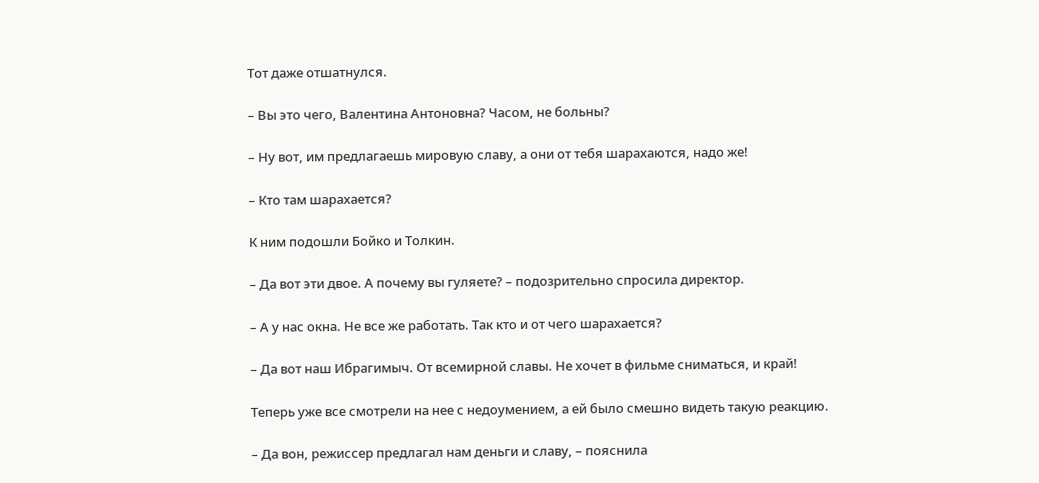Тот даже отшатнулся.

– Вы это чего, Валентина Антоновна? Часом, не больны?

– Ну вот, им предлагаешь мировую славу, а они от тебя шарахаются, надо же!

– Кто там шарахается?

К ним подошли Бойко и Толкин.

– Да вот эти двое. А почему вы гуляете? – подозрительно спросила директор.

– А у нас окна. Не все же работать. Так кто и от чего шарахается?

– Да вот наш Ибрагимыч. От всемирной славы. Не хочет в фильме сниматься, и край!

Теперь уже все смотрели на нее с недоумением, а ей было смешно видеть такую реакцию.

– Да вон, режиссер предлагал нам деньги и славу, – пояснила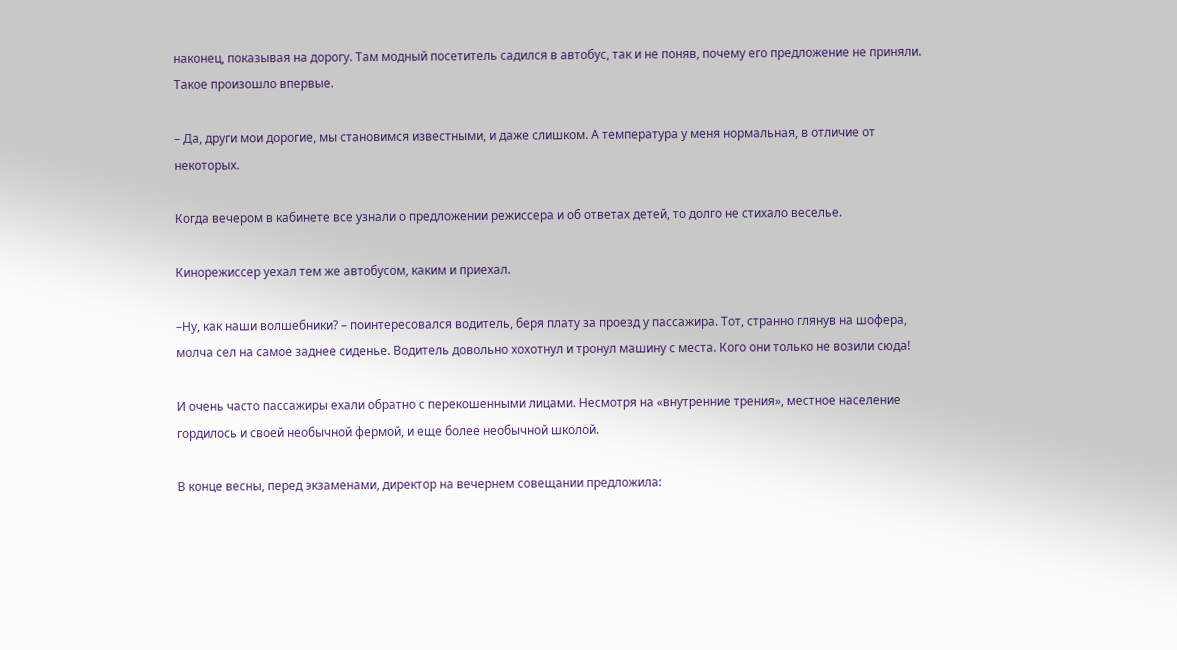наконец, показывая на дорогу. Там модный посетитель садился в автобус, так и не поняв, почему его предложение не приняли. Такое произошло впервые.

– Да, други мои дорогие, мы становимся известными, и даже слишком. А температура у меня нормальная, в отличие от некоторых.

Когда вечером в кабинете все узнали о предложении режиссера и об ответах детей, то долго не стихало веселье.

Кинорежиссер уехал тем же автобусом, каким и приехал.

–Ну, как наши волшебники? – поинтересовался водитель, беря плату за проезд у пассажира. Тот, странно глянув на шофера, молча сел на самое заднее сиденье. Водитель довольно хохотнул и тронул машину с места. Кого они только не возили сюда!

И очень часто пассажиры ехали обратно с перекошенными лицами. Несмотря на «внутренние трения», местное население гордилось и своей необычной фермой, и еще более необычной школой.

В конце весны, перед экзаменами, директор на вечернем совещании предложила: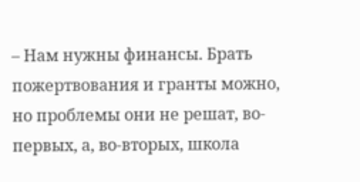– Нам нужны финансы. Брать пожертвования и гранты можно, но проблемы они не решат, во-первых, а, во-вторых, школа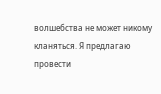волшебства не может никому кланяться. Я предлагаю провести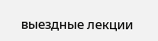выездные лекции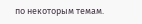по некоторым темам.